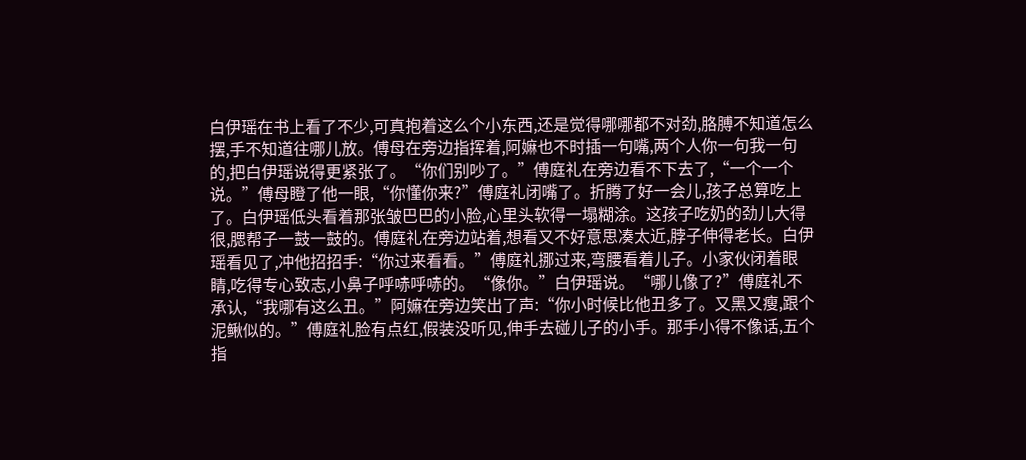白伊瑶在书上看了不少,可真抱着这么个小东西,还是觉得哪哪都不对劲,胳膊不知道怎么摆,手不知道往哪儿放。傅母在旁边指挥着,阿嫲也不时插一句嘴,两个人你一句我一句的,把白伊瑶说得更紧张了。“你们别吵了。”傅庭礼在旁边看不下去了,“一个一个说。”傅母瞪了他一眼,“你懂你来?”傅庭礼闭嘴了。折腾了好一会儿,孩子总算吃上了。白伊瑶低头看着那张皱巴巴的小脸,心里头软得一塌糊涂。这孩子吃奶的劲儿大得很,腮帮子一鼓一鼓的。傅庭礼在旁边站着,想看又不好意思凑太近,脖子伸得老长。白伊瑶看见了,冲他招招手:“你过来看看。”傅庭礼挪过来,弯腰看着儿子。小家伙闭着眼睛,吃得专心致志,小鼻子呼哧呼哧的。“像你。”白伊瑶说。“哪儿像了?”傅庭礼不承认,“我哪有这么丑。”阿嫲在旁边笑出了声:“你小时候比他丑多了。又黑又瘦,跟个泥鳅似的。”傅庭礼脸有点红,假装没听见,伸手去碰儿子的小手。那手小得不像话,五个指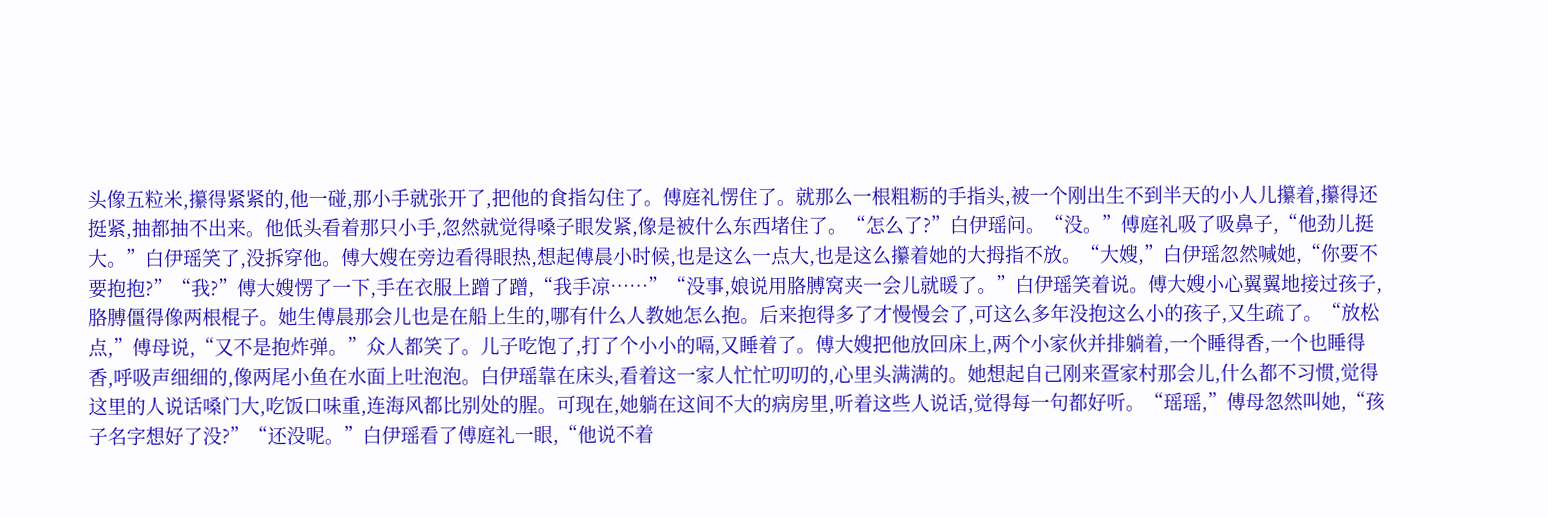头像五粒米,攥得紧紧的,他一碰,那小手就张开了,把他的食指勾住了。傅庭礼愣住了。就那么一根粗粝的手指头,被一个刚出生不到半天的小人儿攥着,攥得还挺紧,抽都抽不出来。他低头看着那只小手,忽然就觉得嗓子眼发紧,像是被什么东西堵住了。“怎么了?”白伊瑶问。“没。”傅庭礼吸了吸鼻子,“他劲儿挺大。”白伊瑶笑了,没拆穿他。傅大嫂在旁边看得眼热,想起傅晨小时候,也是这么一点大,也是这么攥着她的大拇指不放。“大嫂,”白伊瑶忽然喊她,“你要不要抱抱?”“我?”傅大嫂愣了一下,手在衣服上蹭了蹭,“我手凉……”“没事,娘说用胳膊窝夹一会儿就暖了。”白伊瑶笑着说。傅大嫂小心翼翼地接过孩子,胳膊僵得像两根棍子。她生傅晨那会儿也是在船上生的,哪有什么人教她怎么抱。后来抱得多了才慢慢会了,可这么多年没抱这么小的孩子,又生疏了。“放松点,”傅母说,“又不是抱炸弹。”众人都笑了。儿子吃饱了,打了个小小的嗝,又睡着了。傅大嫂把他放回床上,两个小家伙并排躺着,一个睡得香,一个也睡得香,呼吸声细细的,像两尾小鱼在水面上吐泡泡。白伊瑶靠在床头,看着这一家人忙忙叨叨的,心里头满满的。她想起自己刚来疍家村那会儿,什么都不习惯,觉得这里的人说话嗓门大,吃饭口味重,连海风都比别处的腥。可现在,她躺在这间不大的病房里,听着这些人说话,觉得每一句都好听。“瑶瑶,”傅母忽然叫她,“孩子名字想好了没?”“还没呢。”白伊瑶看了傅庭礼一眼,“他说不着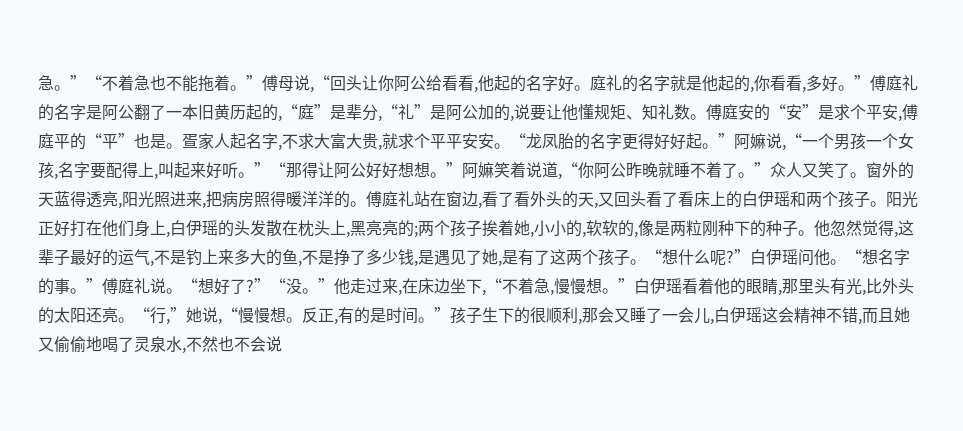急。”“不着急也不能拖着。”傅母说,“回头让你阿公给看看,他起的名字好。庭礼的名字就是他起的,你看看,多好。”傅庭礼的名字是阿公翻了一本旧黄历起的,“庭”是辈分,“礼”是阿公加的,说要让他懂规矩、知礼数。傅庭安的“安”是求个平安,傅庭平的“平”也是。疍家人起名字,不求大富大贵,就求个平平安安。“龙凤胎的名字更得好好起。”阿嫲说,“一个男孩一个女孩,名字要配得上,叫起来好听。”“那得让阿公好好想想。”阿嫲笑着说道,“你阿公昨晚就睡不着了。”众人又笑了。窗外的天蓝得透亮,阳光照进来,把病房照得暖洋洋的。傅庭礼站在窗边,看了看外头的天,又回头看了看床上的白伊瑶和两个孩子。阳光正好打在他们身上,白伊瑶的头发散在枕头上,黑亮亮的;两个孩子挨着她,小小的,软软的,像是两粒刚种下的种子。他忽然觉得,这辈子最好的运气,不是钓上来多大的鱼,不是挣了多少钱,是遇见了她,是有了这两个孩子。“想什么呢?”白伊瑶问他。“想名字的事。”傅庭礼说。“想好了?”“没。”他走过来,在床边坐下,“不着急,慢慢想。”白伊瑶看着他的眼睛,那里头有光,比外头的太阳还亮。“行,”她说,“慢慢想。反正,有的是时间。”孩子生下的很顺利,那会又睡了一会儿,白伊瑶这会精神不错,而且她又偷偷地喝了灵泉水,不然也不会说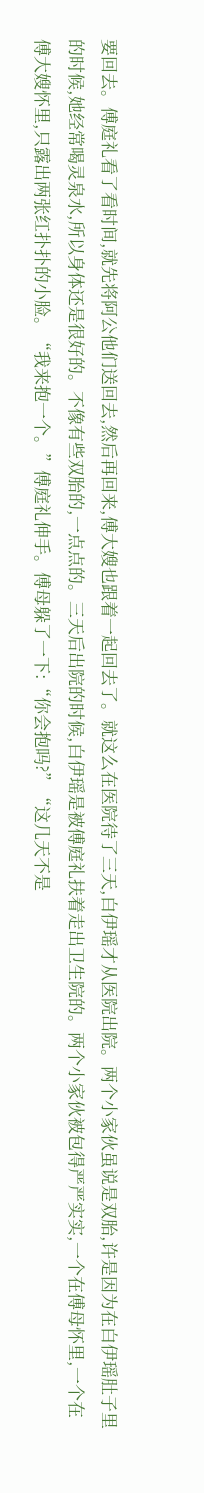要回去。傅庭礼看了看时间,就先将阿公他们送回去,然后再回来,傅大嫂也跟着一起回去了。就这么在医院待了三天,白伊瑶才从医院出院。两个小家伙虽说是双胎,许是因为在白伊瑶肚子里的时候,她经常喝灵泉水,所以身体还是很好的。不像有些双胎的,一点点的。三天后出院的时候,白伊瑶是被傅庭礼扶着走出卫生院的。两个小家伙被包得严严实实,一个在傅母怀里,一个在傅大嫂怀里,只露出两张红扑扑的小脸。“我来抱一个。”傅庭礼伸手。傅母躲了一下:“你会抱吗?”“这几天不是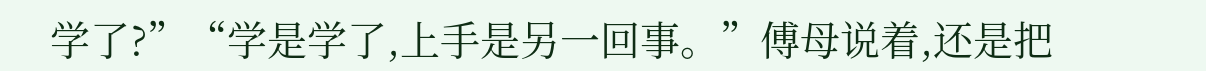学了?”“学是学了,上手是另一回事。”傅母说着,还是把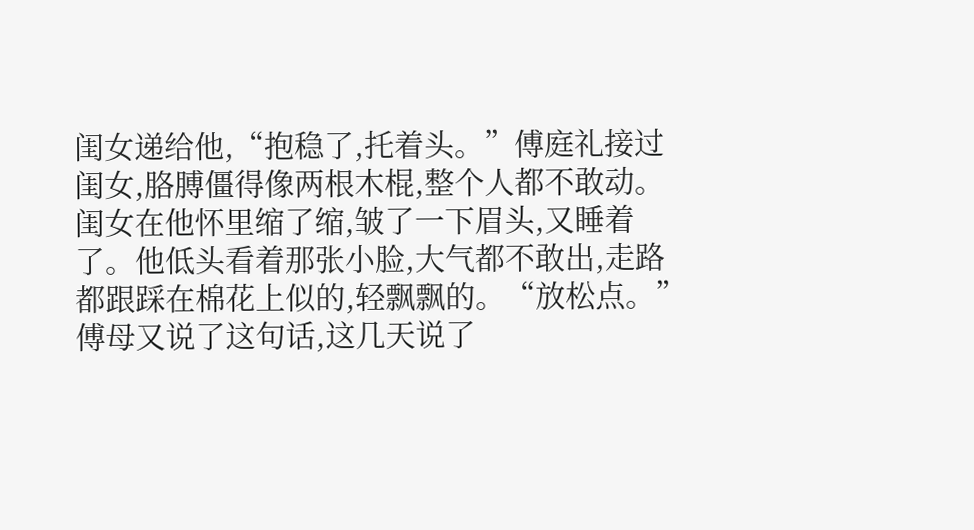闺女递给他,“抱稳了,托着头。”傅庭礼接过闺女,胳膊僵得像两根木棍,整个人都不敢动。闺女在他怀里缩了缩,皱了一下眉头,又睡着了。他低头看着那张小脸,大气都不敢出,走路都跟踩在棉花上似的,轻飘飘的。“放松点。”傅母又说了这句话,这几天说了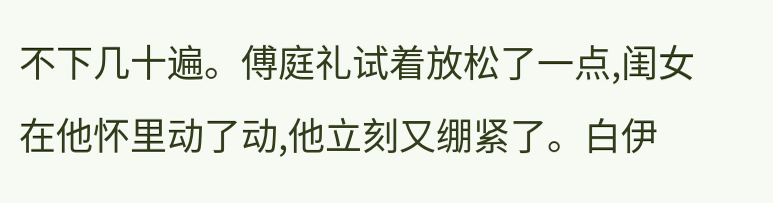不下几十遍。傅庭礼试着放松了一点,闺女在他怀里动了动,他立刻又绷紧了。白伊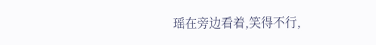瑶在旁边看着,笑得不行,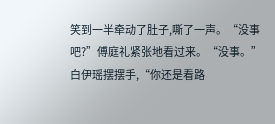笑到一半牵动了肚子,嘶了一声。“没事吧?”傅庭礼紧张地看过来。“没事。”白伊瑶摆摆手,“你还是看路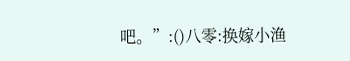吧。”:()八零:换嫁小渔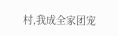村,我成全家团宠